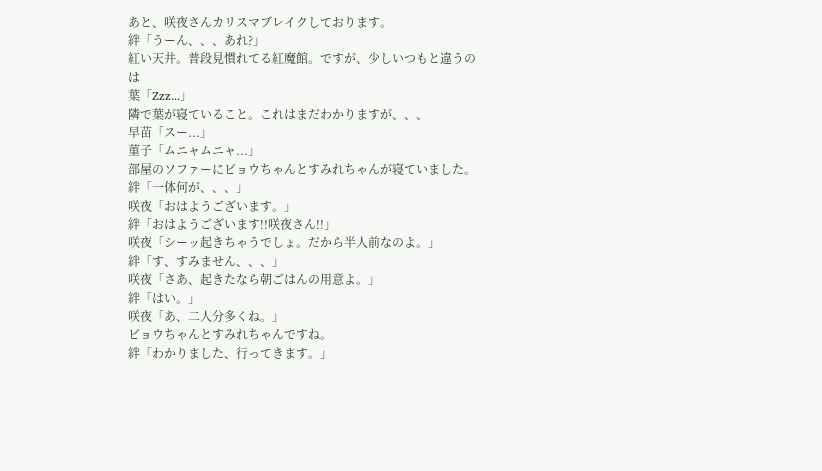あと、咲夜さんカリスマブレイクしております。
絆「うーん、、、あれ?」
紅い天井。普段見慣れてる紅魔館。ですが、少しいつもと違うのは
葉「Zzz...」
隣で葉が寝ていること。これはまだわかりますが、、、
早苗「スー...」
菫子「ムニャムニャ...」
部屋のソファーにビョウちゃんとすみれちゃんが寝ていました。
絆「一体何が、、、」
咲夜「おはようございます。」
絆「おはようございます!!咲夜さん!!」
咲夜「シーッ起きちゃうでしょ。だから半人前なのよ。」
絆「す、すみません、、、」
咲夜「さあ、起きたなら朝ごはんの用意よ。」
絆「はい。」
咲夜「あ、二人分多くね。」
ビョウちゃんとすみれちゃんですね。
絆「わかりました、行ってきます。」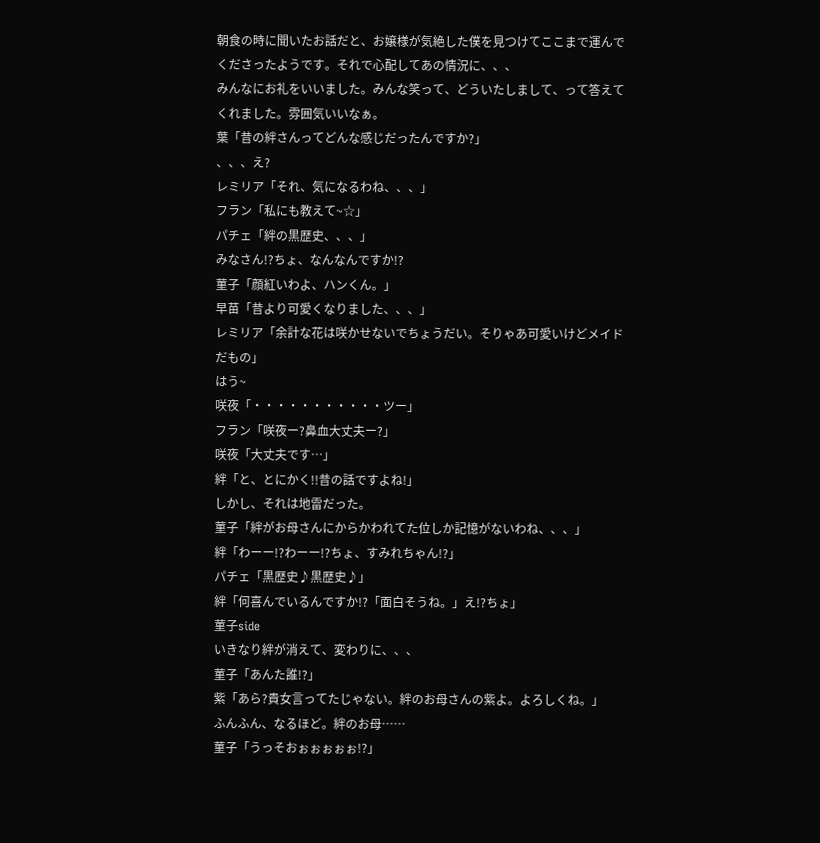朝食の時に聞いたお話だと、お嬢様が気絶した僕を見つけてここまで運んでくださったようです。それで心配してあの情況に、、、
みんなにお礼をいいました。みんな笑って、どういたしまして、って答えてくれました。雰囲気いいなぁ。
葉「昔の絆さんってどんな感じだったんですか?」
、、、え?
レミリア「それ、気になるわね、、、」
フラン「私にも教えて~☆」
パチェ「絆の黒歴史、、、」
みなさん!?ちょ、なんなんですか!?
菫子「顔紅いわよ、ハンくん。」
早苗「昔より可愛くなりました、、、」
レミリア「余計な花は咲かせないでちょうだい。そりゃあ可愛いけどメイドだもの」
はう~
咲夜「・・・・・・・・・・・ツー」
フラン「咲夜ー?鼻血大丈夫ー?」
咲夜「大丈夫です…」
絆「と、とにかく!!昔の話ですよね!」
しかし、それは地雷だった。
菫子「絆がお母さんにからかわれてた位しか記憶がないわね、、、」
絆「わーー!?わーー!?ちょ、すみれちゃん!?」
パチェ「黒歴史♪黒歴史♪」
絆「何喜んでいるんですか!?「面白そうね。」え!?ちょ」
菫子side
いきなり絆が消えて、変わりに、、、
菫子「あんた誰!?」
紫「あら?貴女言ってたじゃない。絆のお母さんの紫よ。よろしくね。」
ふんふん、なるほど。絆のお母……
菫子「うっそおぉぉぉぉぉ!?」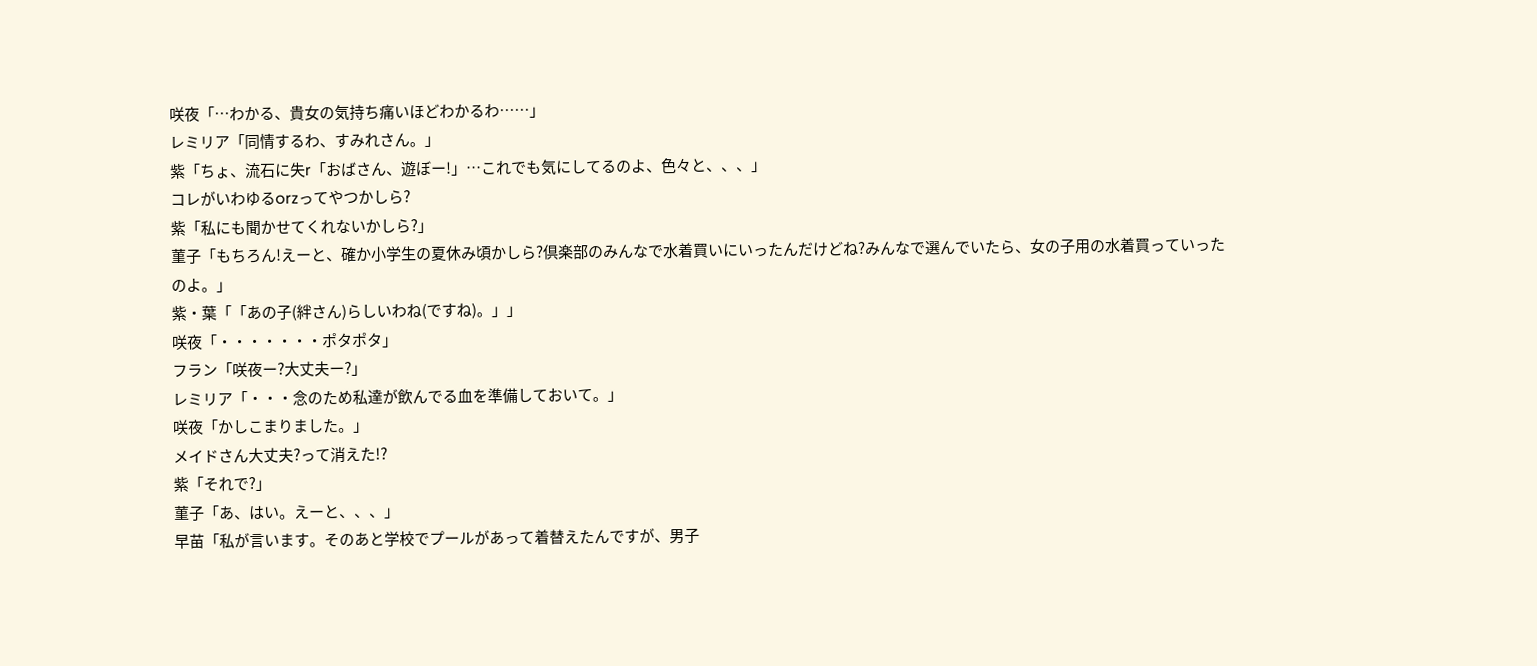咲夜「…わかる、貴女の気持ち痛いほどわかるわ……」
レミリア「同情するわ、すみれさん。」
紫「ちょ、流石に失r「おばさん、遊ぼー!」…これでも気にしてるのよ、色々と、、、」
コレがいわゆるorzってやつかしら?
紫「私にも聞かせてくれないかしら?」
菫子「もちろん!えーと、確か小学生の夏休み頃かしら?倶楽部のみんなで水着買いにいったんだけどね?みんなで選んでいたら、女の子用の水着買っていったのよ。」
紫・葉「「あの子(絆さん)らしいわね(ですね)。」」
咲夜「・・・・・・・ポタポタ」
フラン「咲夜ー?大丈夫ー?」
レミリア「・・・念のため私達が飲んでる血を準備しておいて。」
咲夜「かしこまりました。」
メイドさん大丈夫?って消えた!?
紫「それで?」
菫子「あ、はい。えーと、、、」
早苗「私が言います。そのあと学校でプールがあって着替えたんですが、男子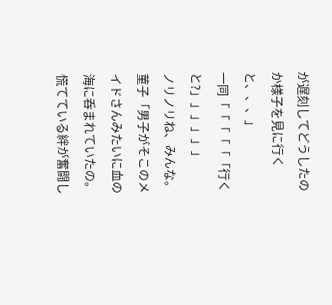が遅刻してどうしたのか様子を見に行くと、、、」
一同「「「「「「行くと?」」」」」」
ノリノリね、みんな。
菫子「男子がそこのメイドさんみたいに血の海に呑まれていたの。慌てている絆が奮闘し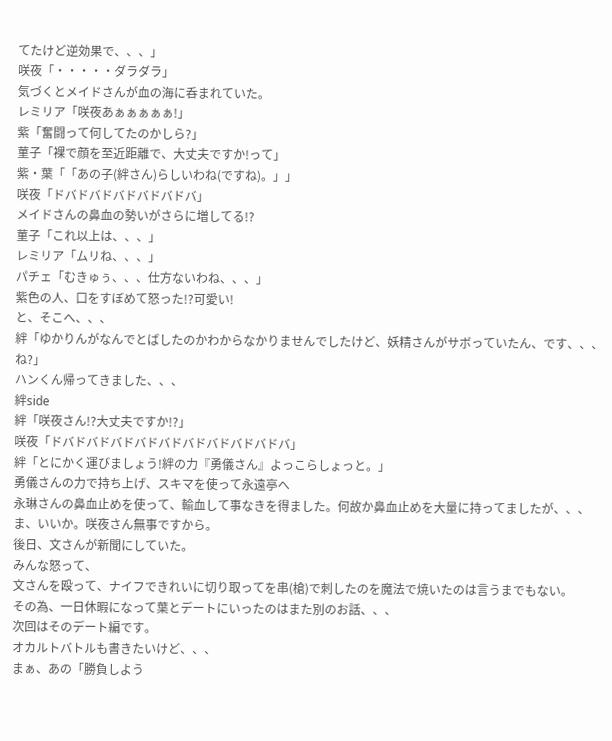てたけど逆効果で、、、」
咲夜「・・・・・ダラダラ」
気づくとメイドさんが血の海に呑まれていた。
レミリア「咲夜あぁぁぁぁぁ!」
紫「奮闘って何してたのかしら?」
菫子「裸で顔を至近距離で、大丈夫ですか!って」
紫・葉「「あの子(絆さん)らしいわね(ですね)。」」
咲夜「ドバドバドバドバドバドバ」
メイドさんの鼻血の勢いがさらに増してる!?
菫子「これ以上は、、、」
レミリア「ムリね、、、」
パチェ「むきゅぅ、、、仕方ないわね、、、」
紫色の人、口をすぼめて怒った!?可愛い!
と、そこへ、、、
絆「ゆかりんがなんでとばしたのかわからなかりませんでしたけど、妖精さんがサボっていたん、です、、、ね?」
ハンくん帰ってきました、、、
絆side
絆「咲夜さん!?大丈夫ですか!?」
咲夜「ドバドバドバドバドバドバドバドバドバドバ」
絆「とにかく運びましょう!絆の力『勇儀さん』よっこらしょっと。」
勇儀さんの力で持ち上げ、スキマを使って永遠亭へ
永琳さんの鼻血止めを使って、輸血して事なきを得ました。何故か鼻血止めを大量に持ってましたが、、、ま、いいか。咲夜さん無事ですから。
後日、文さんが新聞にしていた。
みんな怒って、
文さんを殴って、ナイフできれいに切り取ってを串(槍)で刺したのを魔法で焼いたのは言うまでもない。
その為、一日休暇になって葉とデートにいったのはまた別のお話、、、
次回はそのデート編です。
オカルトバトルも書きたいけど、、、
まぁ、あの「勝負しよう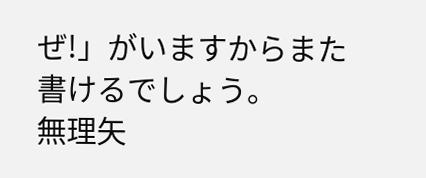ぜ!」がいますからまた書けるでしょう。
無理矢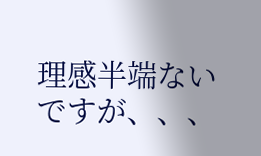理感半端ないですが、、、